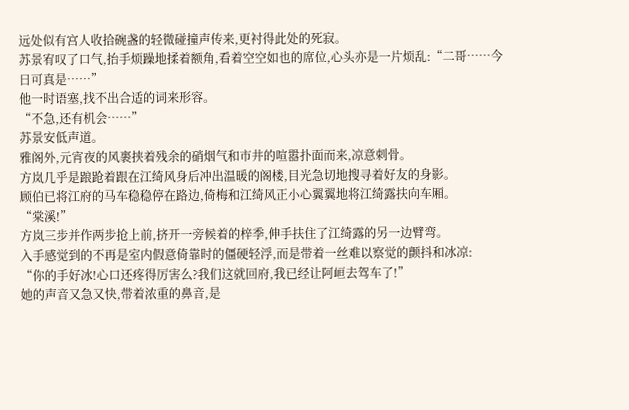远处似有宫人收拾碗盏的轻微碰撞声传来,更衬得此处的死寂。
苏景宥叹了口气,抬手烦躁地揉着额角,看着空空如也的席位,心头亦是一片烦乱:“二哥……今日可真是……”
他一时语塞,找不出合适的词来形容。
“不急,还有机会……”
苏景安低声道。
雅阁外,元宵夜的风裹挟着残余的硝烟气和市井的喧嚣扑面而来,凉意刺骨。
方岚几乎是踉跄着跟在江绮风身后冲出温暖的阁楼,目光急切地搜寻着好友的身影。
顾伯已将江府的马车稳稳停在路边,倚梅和江绮风正小心翼翼地将江绮露扶向车厢。
“棠溪!”
方岚三步并作两步抢上前,挤开一旁候着的梓季,伸手扶住了江绮露的另一边臂弯。
入手感觉到的不再是室内假意倚靠时的僵硬轻浮,而是带着一丝难以察觉的颤抖和冰凉:
“你的手好冰!心口还疼得厉害么?我们这就回府,我已经让阿峘去驾车了!”
她的声音又急又快,带着浓重的鼻音,是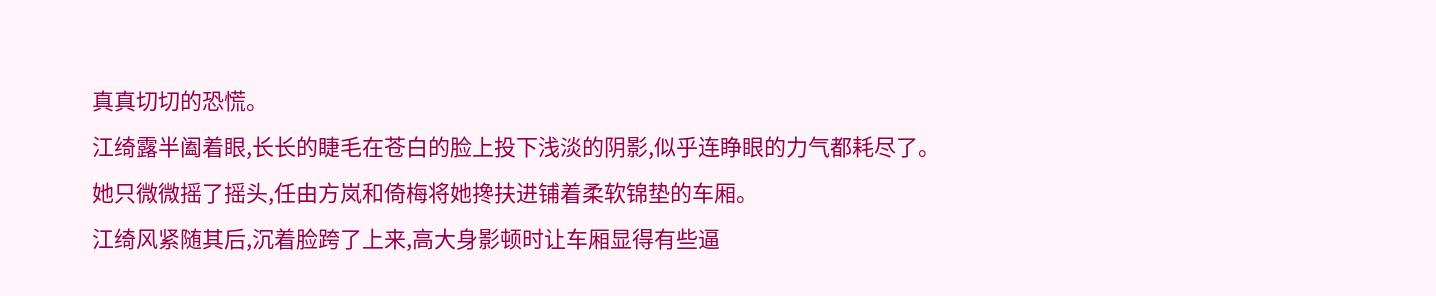真真切切的恐慌。
江绮露半阖着眼,长长的睫毛在苍白的脸上投下浅淡的阴影,似乎连睁眼的力气都耗尽了。
她只微微摇了摇头,任由方岚和倚梅将她搀扶进铺着柔软锦垫的车厢。
江绮风紧随其后,沉着脸跨了上来,高大身影顿时让车厢显得有些逼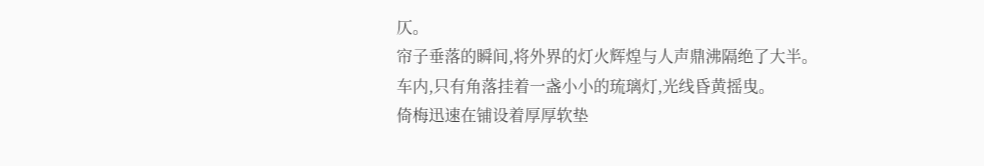仄。
帘子垂落的瞬间,将外界的灯火辉煌与人声鼎沸隔绝了大半。
车内,只有角落挂着一盏小小的琉璃灯,光线昏黄摇曳。
倚梅迅速在铺设着厚厚软垫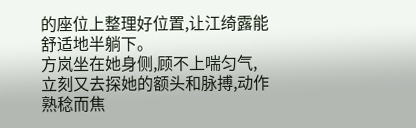的座位上整理好位置,让江绮露能舒适地半躺下。
方岚坐在她身侧,顾不上喘匀气,立刻又去探她的额头和脉搏,动作熟稔而焦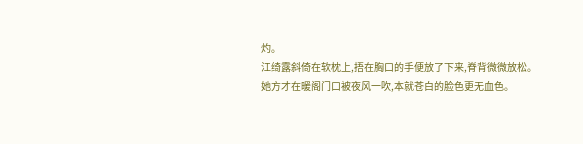灼。
江绮露斜倚在软枕上,捂在胸口的手便放了下来,脊背微微放松。
她方才在暖阁门口被夜风一吹,本就苍白的脸色更无血色。